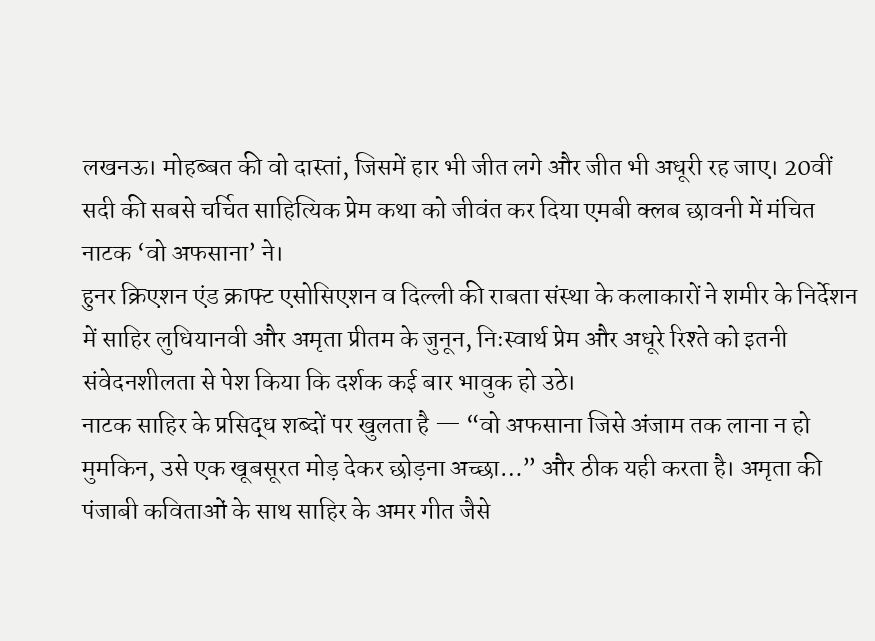लखनऊ। मोहब्बत की वो दास्तां, जिसमें हार भी जीत लगे और जीत भी अधूरी रह जाए। 20वीं सदी की सबसे चर्चित साहित्यिक प्रेम कथा को जीवंत कर दिया एमबी क्लब छावनी में मंचित नाटक ‘वो अफसाना’ ने।
हुनर क्रिएशन एंड क्राफ्ट एसोसिएशन व दिल्ली की राबता संस्था के कलाकारों ने शमीर के निर्देशन में साहिर लुधियानवी और अमृता प्रीतम के जुनून, निःस्वार्थ प्रेम और अधूरे रिश्ते को इतनी संवेदनशीलता से पेश किया कि दर्शक कई बार भावुक हो उठे।
नाटक साहिर के प्रसिद्ध शब्दों पर खुलता है — “वो अफसाना जिसे अंजाम तक लाना न हो मुमकिन, उसे एक खूबसूरत मोड़ देकर छोड़ना अच्छा…” और ठीक यही करता है। अमृता की पंजाबी कविताओं के साथ साहिर के अमर गीत जैसे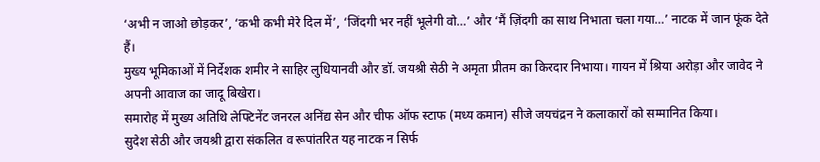‘अभी न जाओ छोड़कर’, ‘कभी कभी मेरे दिल में’, ‘जिंदगी भर नहीं भूलेगी वो…’ और ‘मैं ज़िंदगी का साथ निभाता चला गया…’ नाटक में जान फूंक देते हैं।
मुख्य भूमिकाओं में निर्देशक शमीर ने साहिर लुधियानवी और डॉ. जयश्री सेठी ने अमृता प्रीतम का किरदार निभाया। गायन में श्रिया अरोड़ा और जावेद ने अपनी आवाज का जादू बिखेरा।
समारोह में मुख्य अतिथि लेफ्टिनेंट जनरल अनिंद्य सेन और चीफ ऑफ स्टाफ (मध्य कमान) सीजे जयचंद्रन ने कलाकारों को सम्मानित किया।
सुदेश सेठी और जयश्री द्वारा संकलित व रूपांतरित यह नाटक न सिर्फ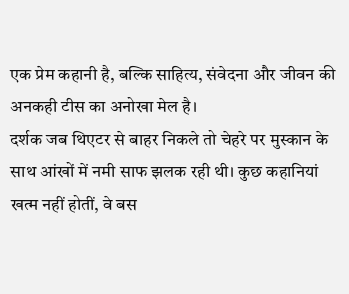एक प्रेम कहानी है, बल्कि साहित्य, संवेदना और जीवन की अनकही टीस का अनोखा मेल है।
दर्शक जब थिएटर से बाहर निकले तो चेहरे पर मुस्कान के साथ आंखों में नमी साफ झलक रही थी। कुछ कहानियां खत्म नहीं होतीं, वे बस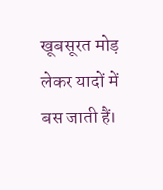खूबसूरत मोड़ लेकर यादों में बस जाती हैं।